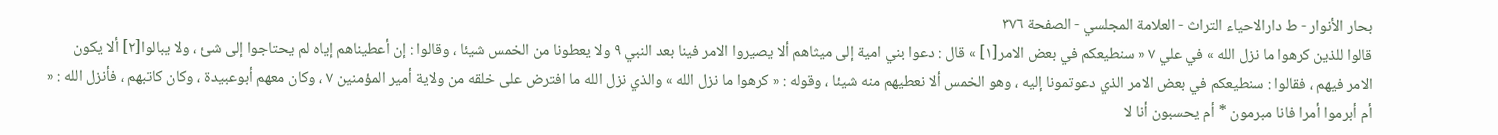بحار الأنوار - ط دارالاحیاء التراث - العلامة المجلسي - الصفحة ٣٧٦
قالوا للذين كرهوا ما نزل الله » في علي ٧ « سنطيعكم في بعض الامر[١] » قال : دعوا بني امية إلى ميثاهم ألا يصيروا الامر فينا بعد النبي ٩ ولا يعطونا من الخمس شيئا ، وقالوا : إن أعطيناهم إياه لم يحتاجوا إلى شئ ، ولا يبالوا[٢] ألا يكون الامر فيهم ، فقالوا : سنطيعكم في بعض الامر الذي دعوتمونا إليه ، وهو الخمس ألا نعطيهم منه شيئا ، وقوله : « كرهوا ما نزل الله » والذي نزل الله ما افترض على خلقه من ولاية أمير المؤمنين ٧ ، وكان معهم أبوعبيدة ، وكان كاتبهم ، فأنزل الله : « أم أبرموا أمرا فانا مبرمون * أم يحسبون أنا لا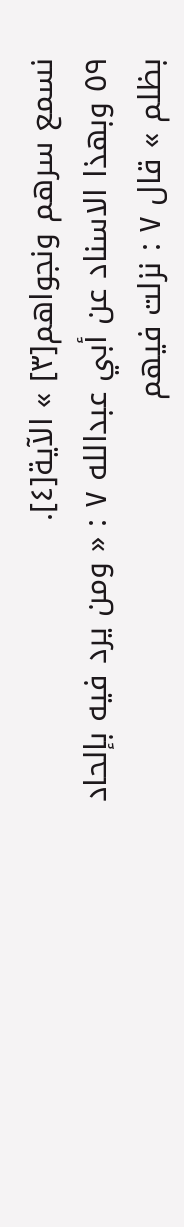نسمع سرهم ونجواهم[٣] » الآية[٤].
٥٩ وبهذا الاسناد عن أبي عبدالله ٧ : « ومن يرد فيه بإلحاد بظلم » قال ٧ : نزلت فيهم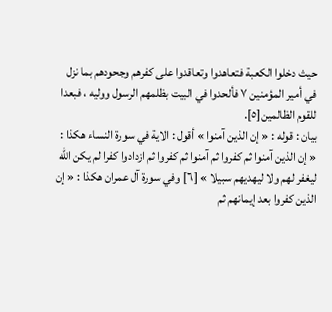حيث دخلوا الكعبة فتعاهدوا وتعاقدوا على كفرهم وجحودهم بما نزل في أمير المؤمنين ٧ فألحدوا في البيت بظلمهم الرسول ووليه ، فبعدا للقوم الظالمين[٥].
بيان : قوله : « إن الذين آمنوا » أقول : الاية في سورة النساء هكذا : « إن الذين آمنوا ثم كفروا ثم آمنوا ثم كفروا ثم ازدادوا كفرا لم يكن الله ليغفر لهم ولا ليهديهم سبيلا » [٦] وفي سورة آل عمران هكذا : « إن الذين كفروا بعد إيمانهم ثم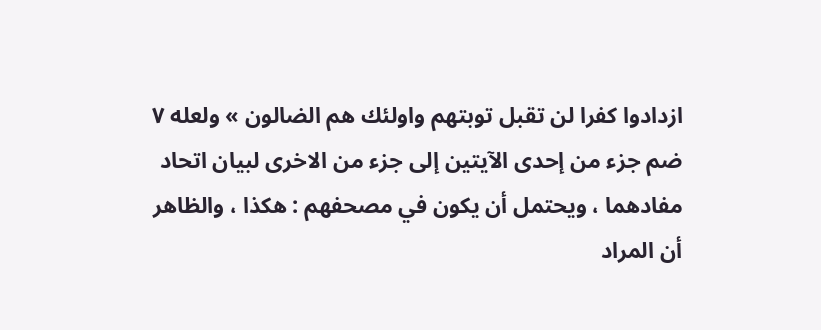ازدادوا كفرا لن تقبل توبتهم واولئك هم الضالون » ولعله ٧ ضم جزء من إحدى الآيتين إلى جزء من الاخرى لبيان اتحاد مفادهما ، ويحتمل أن يكون في مصحفهم : هكذا ، والظاهر أن المراد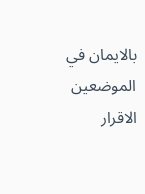بالايمان في الموضعين الاقرار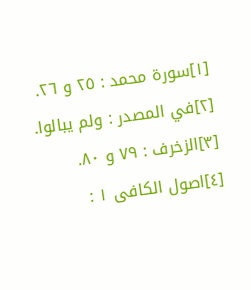[١]سورة محمد : ٢٥ و ٢٦.
[٢]في المصدر : ولم يبالوا.
[٣]الزخرف : ٧٩ و ٨٠.
[٤]اصول الكافى ١ :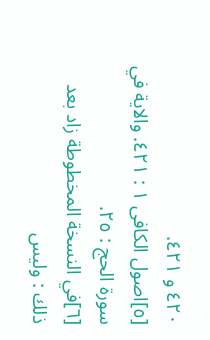٤٢٠ و ٤٢١.
[٥]اصول الكافى ١ : ٤٢١. والاية في سورة الحج : ٢٥.
[٦]في النسخة المخطوطة زاد بعد ذلك : وليس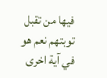فيها من تقبل توبتهم نعم هو في آية اخرى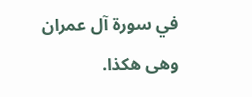في سورة آل عمران وهى هكذا.